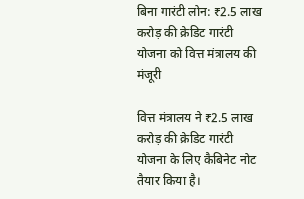बिना गारंटी लोन: ₹2.5 लाख करोड़ की क्रेडिट गारंटी योजना को वित्त मंत्रालय की मंजूरी

वित्त मंत्रालय ने ₹2.5 लाख करोड़ की क्रेडिट गारंटी योजना के लिए कैबिनेट नोट तैयार किया है।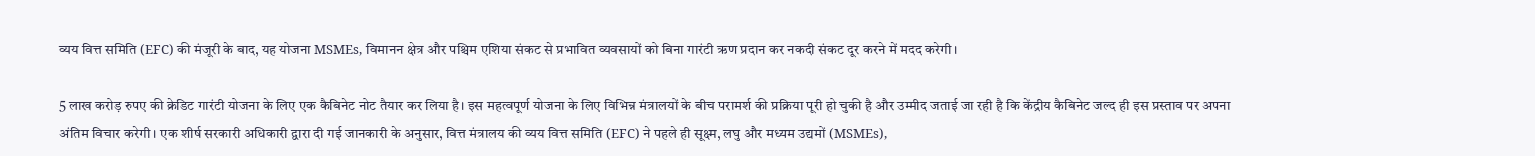व्यय वित्त समिति (EFC) की मंजूरी के बाद, यह योजना MSMEs, विमानन क्षेत्र और पश्चिम एशिया संकट से प्रभावित व्यवसायों को बिना गारंटी ऋण प्रदान कर नकदी संकट दूर करने में मदद करेगी।

5 लाख करोड़ रुपए की क्रेडिट गारंटी योजना के लिए एक कैबिनेट नोट तैयार कर लिया है। इस महत्वपूर्ण योजना के लिए विभिन्न मंत्रालयों के बीच परामर्श की प्रक्रिया पूरी हो चुकी है और उम्मीद जताई जा रही है कि केंद्रीय कैबिनेट जल्द ही इस प्रस्ताव पर अपना अंतिम विचार करेगी। एक शीर्ष सरकारी अधिकारी द्वारा दी गई जानकारी के अनुसार, वित्त मंत्रालय की व्यय वित्त समिति (EFC) ने पहले ही सूक्ष्म, लघु और मध्यम उद्यमों (MSMEs),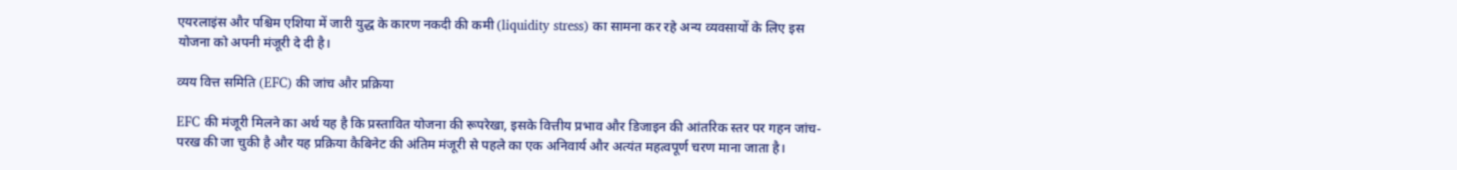एयरलाइंस और पश्चिम एशिया में जारी युद्ध के कारण नकदी की कमी (liquidity stress) का सामना कर रहे अन्य व्यवसायों के लिए इस योजना को अपनी मंजूरी दे दी है।

व्यय वित्त समिति (EFC) की जांच और प्रक्रिया

EFC की मंजूरी मिलने का अर्थ यह है कि प्रस्तावित योजना की रूपरेखा, इसके वित्तीय प्रभाव और डिजाइन की आंतरिक स्तर पर गहन जांच-परख की जा चुकी है और यह प्रक्रिया कैबिनेट की अंतिम मंजूरी से पहले का एक अनिवार्य और अत्यंत महत्वपूर्ण चरण माना जाता है।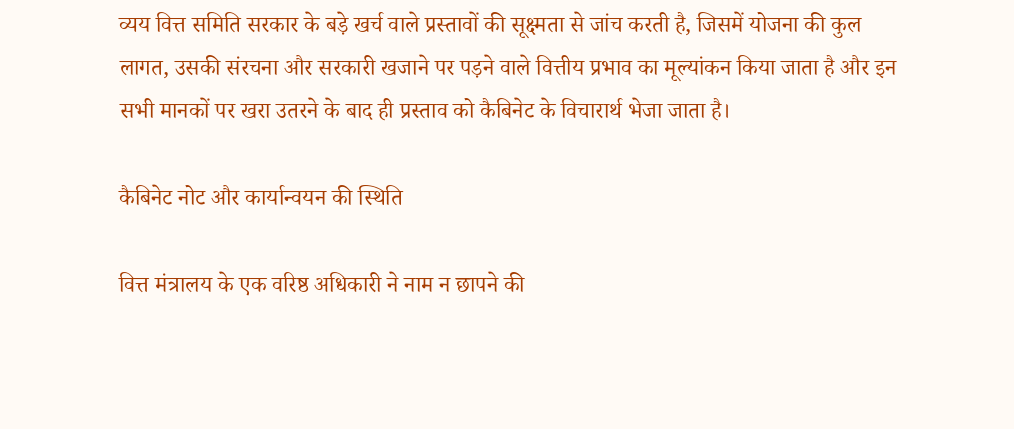व्यय वित्त समिति सरकार के बड़े खर्च वाले प्रस्तावों की सूक्ष्मता से जांच करती है, जिसमें योजना की कुल लागत, उसकी संरचना और सरकारी खजाने पर पड़ने वाले वित्तीय प्रभाव का मूल्यांकन किया जाता है और इन सभी मानकों पर खरा उतरने के बाद ही प्रस्ताव को कैबिनेट के विचारार्थ भेजा जाता है।

कैबिनेट नोट और कार्यान्वयन की स्थिति

वित्त मंत्रालय के एक वरिष्ठ अधिकारी ने नाम न छापने की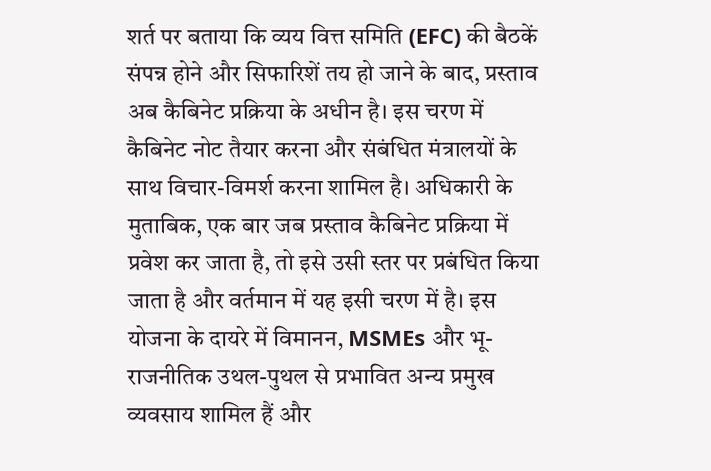शर्त पर बताया कि व्यय वित्त समिति (EFC) की बैठकें संपन्न होने और सिफारिशें तय हो जाने के बाद, प्रस्ताव अब कैबिनेट प्रक्रिया के अधीन है। इस चरण में कैबिनेट नोट तैयार करना और संबंधित मंत्रालयों के साथ विचार-विमर्श करना शामिल है। अधिकारी के मुताबिक, एक बार जब प्रस्ताव कैबिनेट प्रक्रिया में प्रवेश कर जाता है, तो इसे उसी स्तर पर प्रबंधित किया जाता है और वर्तमान में यह इसी चरण में है। इस योजना के दायरे में विमानन, MSMEs और भू-राजनीतिक उथल-पुथल से प्रभावित अन्य प्रमुख व्यवसाय शामिल हैं और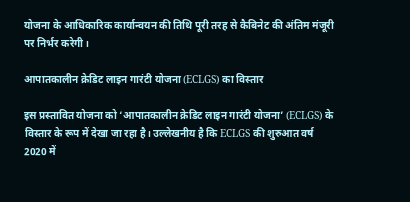योजना के आधिकारिक कार्यान्वयन की तिथि पूरी तरह से कैबिनेट की अंतिम मंजूरी पर निर्भर करेगी।

आपातकालीन क्रेडिट लाइन गारंटी योजना (ECLGS) का विस्तार

इस प्रस्तावित योजना को ‘आपातकालीन क्रेडिट लाइन गारंटी योजना’ (ECLGS) के विस्तार के रूप में देखा जा रहा है। उल्लेखनीय है कि ECLGS की शुरुआत वर्ष 2020 में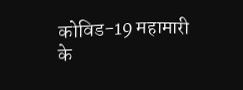कोविड-19 महामारी के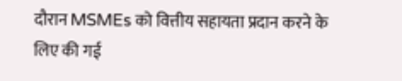दौरान MSMEs को वित्तीय सहायता प्रदान करने के लिए की गई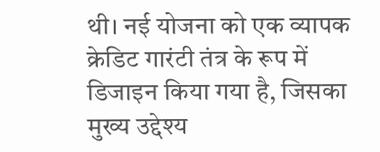थी। नई योजना को एक व्यापक क्रेडिट गारंटी तंत्र के रूप में डिजाइन किया गया है, जिसका मुख्य उद्देश्य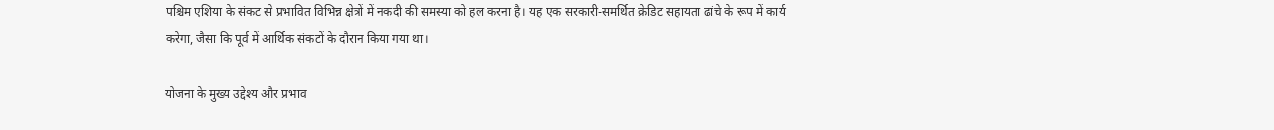पश्चिम एशिया के संकट से प्रभावित विभिन्न क्षेत्रों में नकदी की समस्या को हल करना है। यह एक सरकारी-समर्थित क्रेडिट सहायता ढांचे के रूप में कार्य करेगा, जैसा कि पूर्व में आर्थिक संकटों के दौरान किया गया था।

योजना के मुख्य उद्देश्य और प्रभाव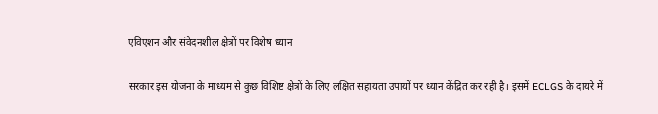एविएशन और संवेदनशील क्षेत्रों पर विशेष ध्यान

सरकार इस योजना के माध्यम से कुछ विशिष्ट क्षेत्रों के लिए लक्षित सहायता उपायों पर ध्यान केंद्रित कर रही है। इसमें ECLGS के दायरे में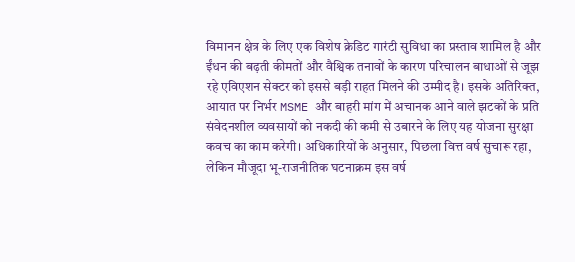विमानन क्षेत्र के लिए एक विशेष क्रेडिट गारंटी सुविधा का प्रस्ताव शामिल है और ईंधन की बढ़ती कीमतों और वैश्विक तनावों के कारण परिचालन बाधाओं से जूझ रहे एविएशन सेक्टर को इससे बड़ी राहत मिलने की उम्मीद है। इसके अतिरिक्त, आयात पर निर्भर MSME और बाहरी मांग में अचानक आने वाले झटकों के प्रति संवेदनशील व्यवसायों को नकदी की कमी से उबारने के लिए यह योजना सुरक्षा कवच का काम करेगी। अधिकारियों के अनुसार, पिछला वित्त वर्ष सुचारू रहा, लेकिन मौजूदा भू-राजनीतिक घटनाक्रम इस वर्ष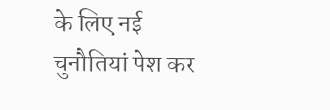के लिए नई चुनौतियां पेश कर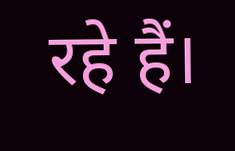रहे हैं।